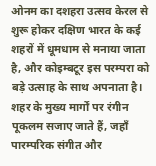ओनम का दशहरा उत्सव केरल से शुरू होकर दक्षिण भारत के कई शहरों में धूमधाम से मनाया जाता है, और कोइम्बटूर इस परम्परा को बड़े उत्साह के साथ अपनाता है। शहर के मुख्य मार्गों पर रंगीन पूकलम सजाए जाते हैं, जहाँ पारम्परिक संगीत और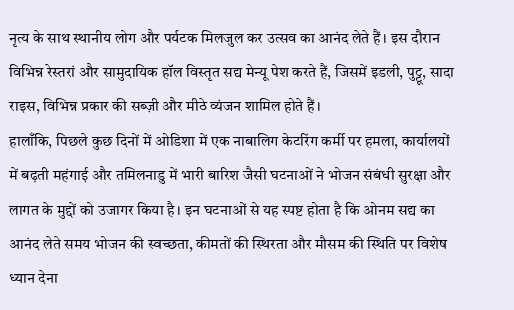नृत्य के साथ स्थानीय लोग और पर्यटक मिलजुल कर उत्सव का आनंद लेते हैं। इस दौरान विभिन्न रेस्तरां और सामुदायिक हॉल विस्तृत सद्य मेन्यू पेश करते हैं, जिसमें इडली, पुट्टू, सादा राइस, विभिन्न प्रकार की सब्ज़ी और मीठे व्यंजन शामिल होते हैं।
हालाँकि, पिछले कुछ दिनों में ओडिशा में एक नाबालिग केटरिंग कर्मी पर हमला, कार्यालयों में बढ़ती महंगाई और तमिलनाडु में भारी बारिश जैसी घटनाओं ने भोजन संबंधी सुरक्षा और लागत के मुद्दों को उजागर किया है। इन घटनाओं से यह स्पष्ट होता है कि ओनम सद्य का आनंद लेते समय भोजन की स्वच्छता, कीमतों की स्थिरता और मौसम की स्थिति पर विशेष ध्यान देना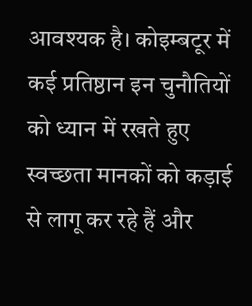आवश्यक है। कोइम्बटूर में कई प्रतिष्ठान इन चुनौतियों को ध्यान में रखते हुए स्वच्छता मानकों को कड़ाई से लागू कर रहे हैं और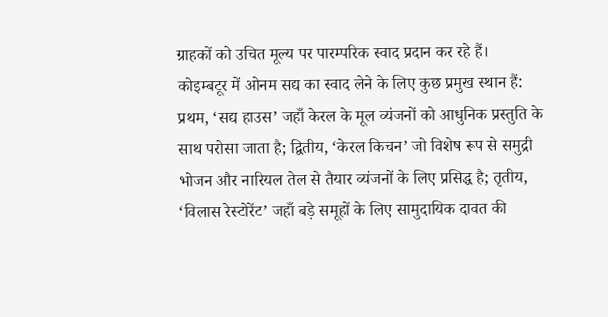ग्राहकों को उचित मूल्य पर पारम्परिक स्वाद प्रदान कर रहे हैं।
कोइम्बटूर में ओनम सद्य का स्वाद लेने के लिए कुछ प्रमुख स्थान हैं: प्रथम, ‘सद्य हाउस’ जहाँ केरल के मूल व्यंजनों को आधुनिक प्रस्तुति के साथ परोसा जाता है; द्वितीय, ‘केरल किचन’ जो विशेष रूप से समुद्री भोजन और नारियल तेल से तैयार व्यंजनों के लिए प्रसिद्ध है; तृतीय, ‘विलास रेस्टोरेंट’ जहाँ बड़े समूहों के लिए सामुदायिक दावत की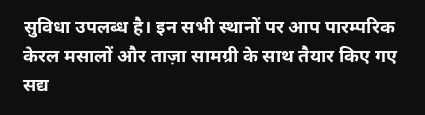सुविधा उपलब्ध है। इन सभी स्थानों पर आप पारम्परिक केरल मसालों और ताज़ा सामग्री के साथ तैयार किए गए सद्य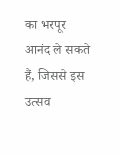का भरपूर आनंद ले सकते हैं, जिससे इस उत्सव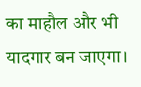का माहौल और भी यादगार बन जाएगा।